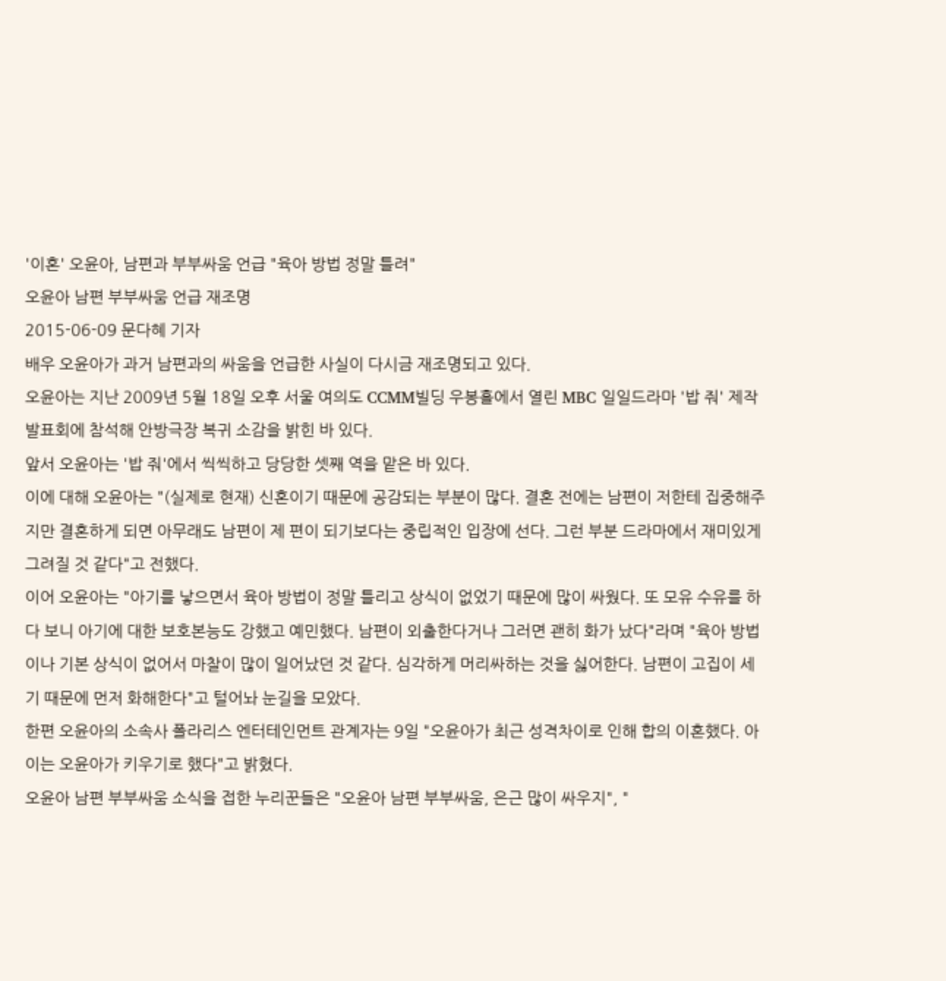'이혼' 오윤아, 남편과 부부싸움 언급 "육아 방법 정말 틀려"
오윤아 남편 부부싸움 언급 재조명
2015-06-09 문다혜 기자
배우 오윤아가 과거 남편과의 싸움을 언급한 사실이 다시금 재조명되고 있다.
오윤아는 지난 2009년 5월 18일 오후 서울 여의도 CCMM빌딩 우봉홀에서 열린 MBC 일일드라마 '밥 줘' 제작발표회에 참석해 안방극장 복귀 소감을 밝힌 바 있다.
앞서 오윤아는 '밥 줘'에서 씩씩하고 당당한 셋째 역을 맡은 바 있다.
이에 대해 오윤아는 "(실제로 현재) 신혼이기 때문에 공감되는 부분이 많다. 결혼 전에는 남편이 저한테 집중해주지만 결혼하게 되면 아무래도 남편이 제 편이 되기보다는 중립적인 입장에 선다. 그런 부분 드라마에서 재미있게 그려질 것 같다"고 전했다.
이어 오윤아는 "아기를 낳으면서 육아 방법이 정말 틀리고 상식이 없었기 때문에 많이 싸웠다. 또 모유 수유를 하다 보니 아기에 대한 보호본능도 강했고 예민했다. 남편이 외출한다거나 그러면 괜히 화가 났다"라며 "육아 방법이나 기본 상식이 없어서 마찰이 많이 일어났던 것 같다. 심각하게 머리싸하는 것을 싫어한다. 남편이 고집이 세기 때문에 먼저 화해한다"고 털어놔 눈길을 모았다.
한편 오윤아의 소속사 폴라리스 엔터테인먼트 관계자는 9일 "오윤아가 최근 성격차이로 인해 합의 이혼했다. 아이는 오윤아가 키우기로 했다"고 밝혔다.
오윤아 남편 부부싸움 소식을 접한 누리꾼들은 "오윤아 남편 부부싸움, 은근 많이 싸우지", "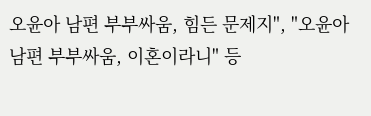오윤아 남편 부부싸움, 힘든 문제지", "오윤아 남편 부부싸움, 이혼이라니" 등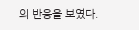의 반응을 보였다.